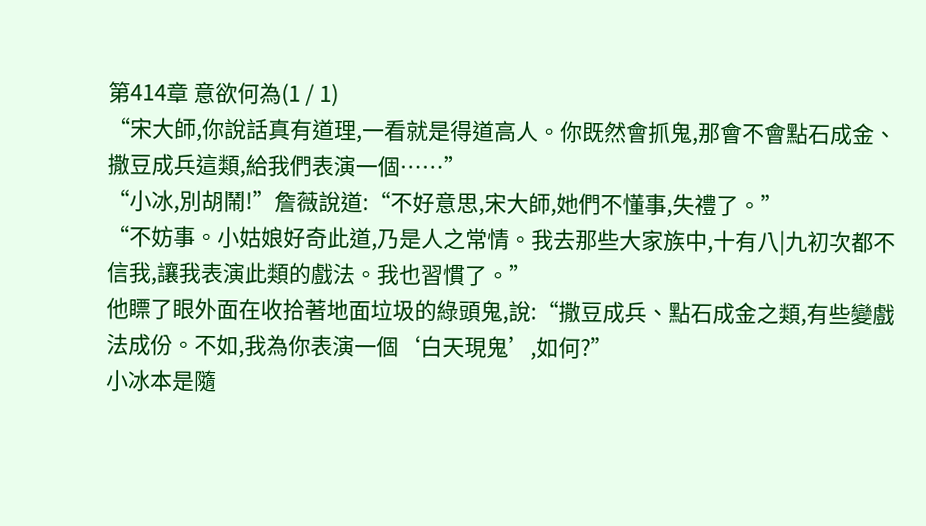第414章 意欲何為(1 / 1)
“宋大師,你說話真有道理,一看就是得道高人。你既然會抓鬼,那會不會點石成金、撒豆成兵這類,給我們表演一個……”
“小冰,別胡鬧!”詹薇說道:“不好意思,宋大師,她們不懂事,失禮了。”
“不妨事。小姑娘好奇此道,乃是人之常情。我去那些大家族中,十有八|九初次都不信我,讓我表演此類的戲法。我也習慣了。”
他瞟了眼外面在收拾著地面垃圾的綠頭鬼,說:“撒豆成兵、點石成金之類,有些變戲法成份。不如,我為你表演一個‘白天現鬼’,如何?”
小冰本是隨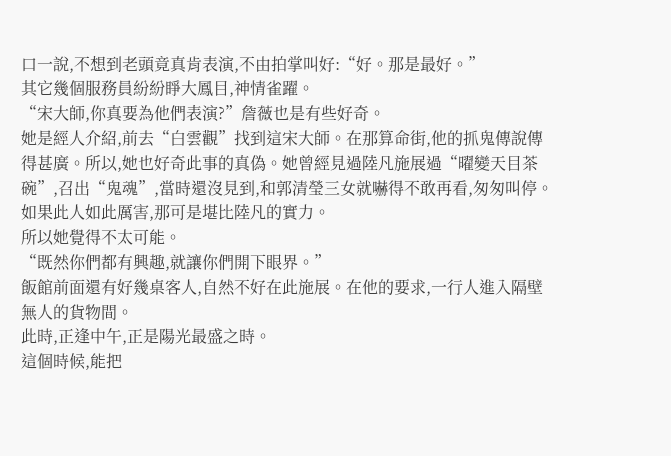口一說,不想到老頭竟真肯表演,不由拍掌叫好:“好。那是最好。”
其它幾個服務員紛紛睜大鳳目,神情雀躍。
“宋大師,你真要為他們表演?”詹薇也是有些好奇。
她是經人介紹,前去“白雲觀”找到這宋大師。在那算命街,他的抓鬼傳說傳得甚廣。所以,她也好奇此事的真偽。她曾經見過陸凡施展過“曜變天目茶碗”,召出“鬼魂”,當時還沒見到,和郭清瑩三女就嚇得不敢再看,匆匆叫停。如果此人如此厲害,那可是堪比陸凡的實力。
所以她覺得不太可能。
“既然你們都有興趣,就讓你們開下眼界。”
飯館前面還有好幾桌客人,自然不好在此施展。在他的要求,一行人進入隔壁無人的貨物間。
此時,正逢中午,正是陽光最盛之時。
這個時候,能把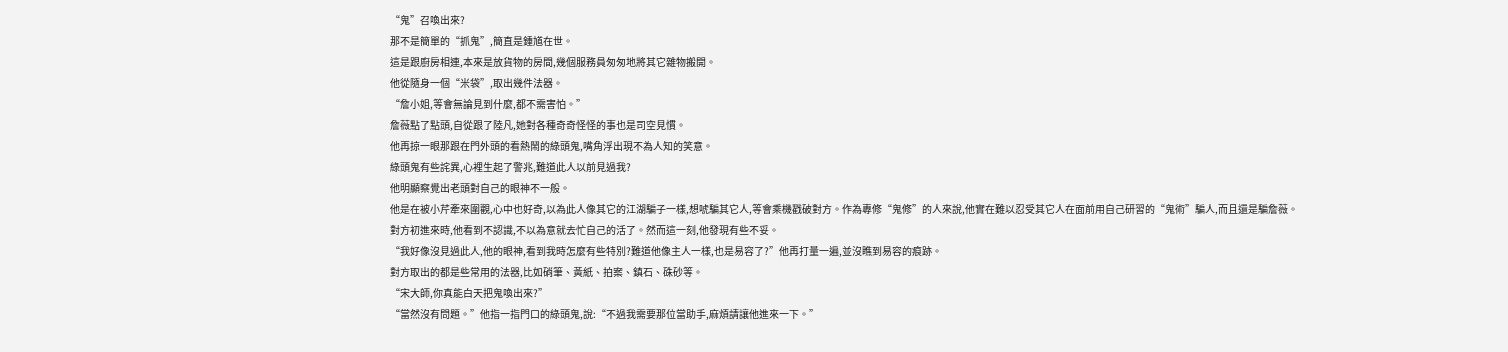“鬼”召喚出來?
那不是簡單的“抓鬼”,簡直是鍾馗在世。
這是跟廚房相連,本來是放貨物的房間,幾個服務員匆匆地將其它雜物搬開。
他從隨身一個“米袋”,取出幾件法器。
“詹小姐,等會無論見到什麼,都不需害怕。”
詹薇點了點頭,自從跟了陸凡,她對各種奇奇怪怪的事也是司空見慣。
他再掠一眼那跟在門外頭的看熱鬧的綠頭鬼,嘴角浮出現不為人知的笑意。
綠頭鬼有些詫異,心裡生起了警兆,難道此人以前見過我?
他明顯察覺出老頭對自己的眼神不一般。
他是在被小芹牽來圍觀,心中也好奇,以為此人像其它的江湖騙子一樣,想唬騙其它人,等會乘機戳破對方。作為專修“鬼修”的人來說,他實在難以忍受其它人在面前用自己研習的“鬼術”騙人,而且還是騙詹薇。
對方初進來時,他看到不認識,不以為意就去忙自己的活了。然而這一刻,他發現有些不妥。
“我好像沒見過此人,他的眼神,看到我時怎麼有些特別?難道他像主人一樣,也是易容了?”他再打量一遍,並沒瞧到易容的痕跡。
對方取出的都是些常用的法器,比如硝筆、黃紙、拍案、鎮石、硃砂等。
“宋大師,你真能白天把鬼喚出來?”
“當然沒有問題。”他指一指門口的綠頭鬼,說:“不過我需要那位當助手,麻煩請讓他進來一下。”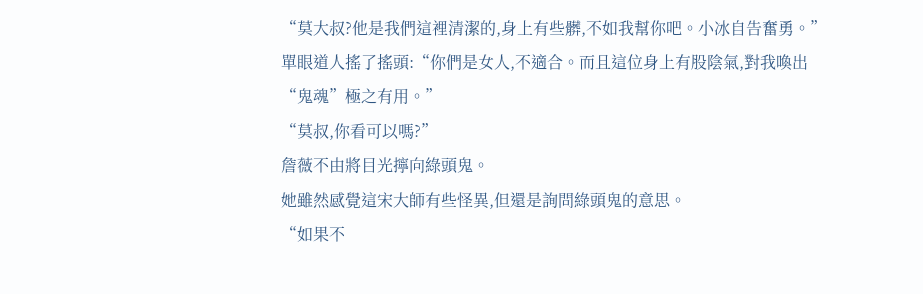“莫大叔?他是我們這裡清潔的,身上有些髒,不如我幫你吧。小冰自告奮勇。”
單眼道人搖了搖頭:“你們是女人,不適合。而且這位身上有股陰氣,對我喚出“鬼魂”極之有用。”
“莫叔,你看可以嗎?”
詹薇不由將目光擰向綠頭鬼。
她雖然感覺這宋大師有些怪異,但還是詢問綠頭鬼的意思。
“如果不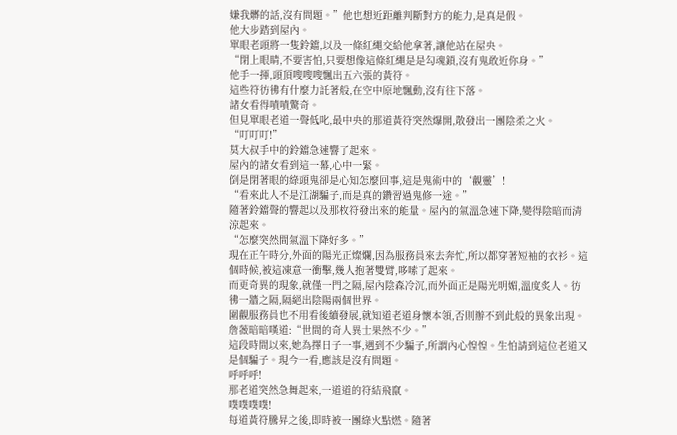嫌我髒的話,沒有問題。”他也想近距離判斷對方的能力,是真是假。
他大步踏到屋內。
單眼老頭將一隻鈴鐺,以及一條紅繩交給他拿著,讓他站在屋央。
“閉上眼睛,不要害怕,只要想像這條紅繩是是勾魂鎖,沒有鬼敢近你身。”
他手一揮,頭頂嗖嗖嗖飄出五六張的黃符。
這些符彷彿有什麼力託著般,在空中原地飄動,沒有往下落。
諸女看得嘖嘖驚奇。
但見單眼老道一聲低叱,最中央的那道黃符突然爆開,散發出一團陰柔之火。
“叮叮叮!”
莫大叔手中的鈴鐺急速響了起來。
屋內的諸女看到這一幕,心中一緊。
倒是閉著眼的綠頭鬼卻是心知怎麼回事,這是鬼術中的‘觀靈’!
“看來此人不是江湖騙子,而是真的鑽習過鬼修一途。”
隨著鈴鐺聲的響起以及那枚符發出來的能量。屋內的氣溫急速下降,變得陰暗而清涼起來。
“怎麼突然間氣溫下降好多。”
現在正午時分,外面的陽光正燦爛,因為服務員來去奔忙,所以都穿著短袖的衣衫。這個時候,被這凍意一衝擊,幾人抱著雙臂,哆嗦了起來。
而更奇異的現象,就僅一門之隔,屋內陰森冷沉,而外面正是陽光明媚,溫度炙人。彷彿一牆之隔,隔絕出陰陽兩個世界。
圍觀服務員也不用看後續發展,就知道老道身懷本領,否則辦不到此般的異象出現。
詹薇暗暗嘆道:“世間的奇人異士果然不少。”
這段時間以來,她為擇日子一事,遇到不少騙子,所謂內心惶惶。生怕請到這位老道又是個騙子。現今一看,應該是沒有問題。
呼呼呼!
那老道突然急舞起來,一道道的符結飛竄。
噗噗噗噗!
每道黃符騰昇之後,即時被一團綠火點燃。隨著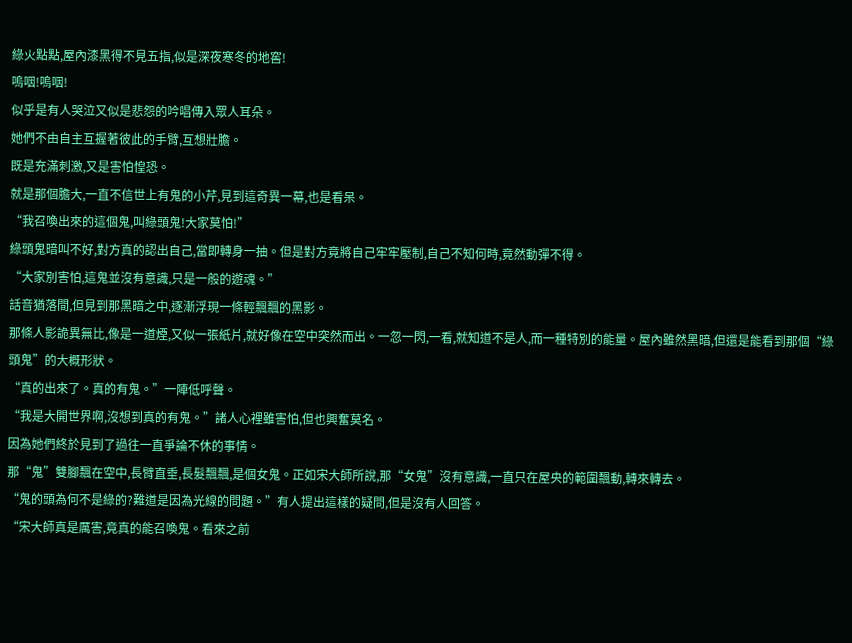綠火點點,屋內漆黑得不見五指,似是深夜寒冬的地窖!
嗚咽!嗚咽!
似乎是有人哭泣又似是悲怨的吟唱傳入眾人耳朵。
她們不由自主互握著彼此的手臂,互想壯膽。
既是充滿刺激,又是害怕惶恐。
就是那個膽大,一直不信世上有鬼的小芹,見到這奇異一幕,也是看呆。
“我召喚出來的這個鬼,叫綠頭鬼!大家莫怕!”
綠頭鬼暗叫不好,對方真的認出自己,當即轉身一抽。但是對方竟將自己牢牢壓制,自己不知何時,竟然動彈不得。
“大家別害怕,這鬼並沒有意識,只是一般的遊魂。”
話音猶落間,但見到那黑暗之中,逐漸浮現一條輕飄飄的黑影。
那條人影詭異無比,像是一道煙,又似一張紙片,就好像在空中突然而出。一忽一閃,一看,就知道不是人,而一種特別的能量。屋內雖然黑暗,但還是能看到那個“綠頭鬼”的大概形狀。
“真的出來了。真的有鬼。”一陣低呼聲。
“我是大開世界啊,沒想到真的有鬼。”諸人心裡雖害怕,但也興奮莫名。
因為她們終於見到了過往一直爭論不休的事情。
那“鬼”雙腳飄在空中,長臂直垂,長髮飄飄,是個女鬼。正如宋大師所說,那“女鬼”沒有意識,一直只在屋央的範圍飄動,轉來轉去。
“鬼的頭為何不是綠的?難道是因為光線的問題。”有人提出這樣的疑問,但是沒有人回答。
“宋大師真是厲害,竟真的能召喚鬼。看來之前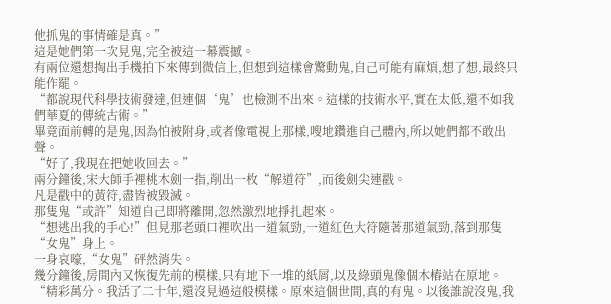他抓鬼的事情確是真。”
這是她們第一次見鬼,完全被這一幕震撼。
有兩位還想掏出手機拍下來傳到微信上,但想到這樣會驚動鬼,自己可能有麻煩,想了想,最終只能作罷。
“都說現代科學技術發達,但連個‘鬼’也檢測不出來。這樣的技術水平,實在太低,還不如我們華夏的傳統古術。”
畢竟面前轉的是鬼,因為怕被附身,或者像電視上那樣,嗖地鑽進自己體內,所以她們都不敢出聲。
“好了,我現在把她收回去。”
兩分鐘後,宋大師手裡桃木劍一指,削出一枚“解道符”,而後劍尖連戳。
凡是戳中的黃符,盡皆被毀滅。
那隻鬼“或許”知道自己即將離開,忽然激烈地掙扎起來。
“想逃出我的手心!”但見那老頭口裡吹出一道氣勁,一道紅色大符隨著那道氣勁,落到那隻“女鬼”身上。
一身哀嚎,“女鬼”砰然消失。
幾分鐘後,房間內又恢復先前的模樣,只有地下一堆的紙屑,以及綠頭鬼像個木樁站在原地。
“精彩萬分。我活了二十年,還沒見過這般模樣。原來這個世間,真的有鬼。以後誰說沒鬼,我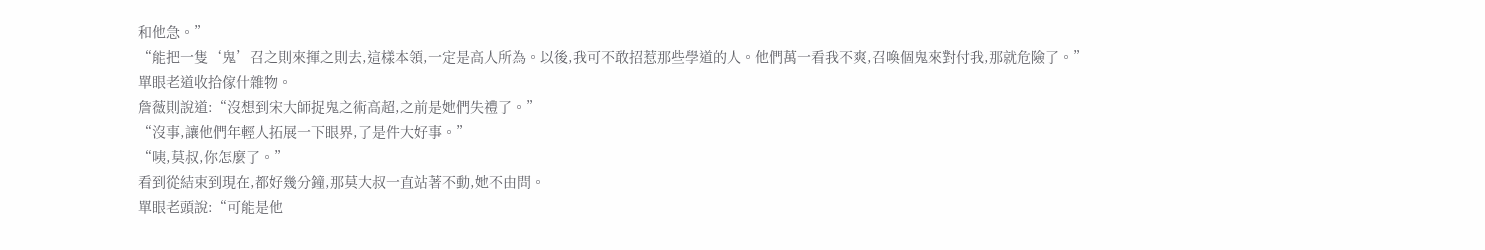和他急。”
“能把一隻‘鬼’召之則來揮之則去,這樣本領,一定是高人所為。以後,我可不敢招惹那些學道的人。他們萬一看我不爽,召喚個鬼來對付我,那就危險了。”
單眼老道收拾傢什雜物。
詹薇則說道:“沒想到宋大師捉鬼之術高超,之前是她們失禮了。”
“沒事,讓他們年輕人拓展一下眼界,了是件大好事。”
“咦,莫叔,你怎麼了。”
看到從結束到現在,都好幾分鐘,那莫大叔一直站著不動,她不由問。
單眼老頭說:“可能是他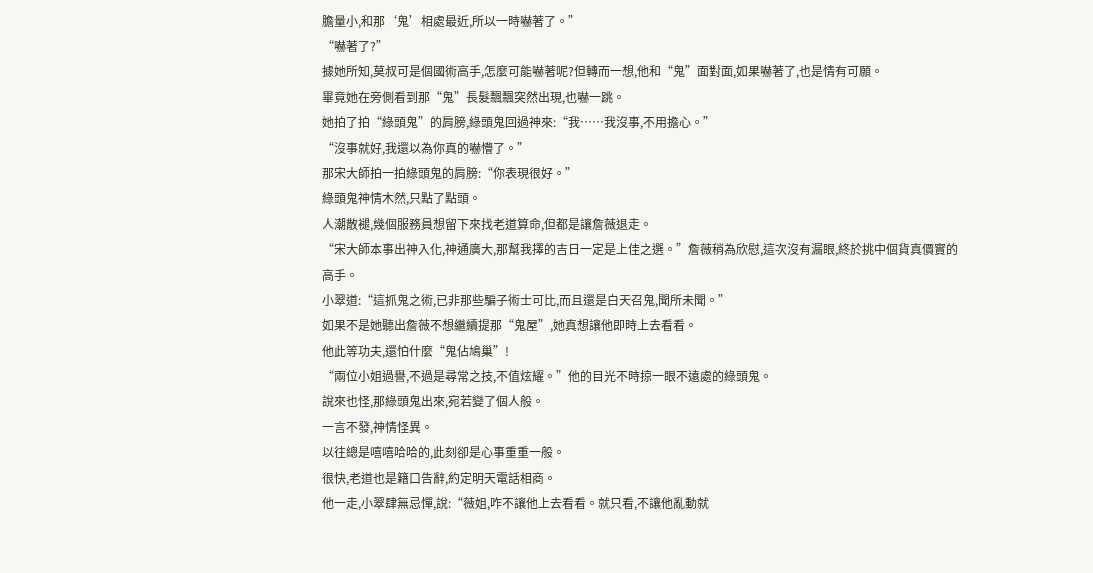膽量小,和那‘鬼’相處最近,所以一時嚇著了。”
“嚇著了?”
據她所知,莫叔可是個國術高手,怎麼可能嚇著呢?但轉而一想,他和“鬼”面對面,如果嚇著了,也是情有可願。
畢竟她在旁側看到那“鬼”長髮飄飄突然出現,也嚇一跳。
她拍了拍“綠頭鬼”的肩膀,綠頭鬼回過神來:“我……我沒事,不用擔心。”
“沒事就好,我還以為你真的嚇懵了。”
那宋大師拍一拍綠頭鬼的肩膀:“你表現很好。”
綠頭鬼神情木然,只點了點頭。
人潮散褪,幾個服務員想留下來找老道算命,但都是讓詹薇退走。
“宋大師本事出神入化,神通廣大,那幫我擇的吉日一定是上佳之選。”詹薇稍為欣慰,這次沒有漏眼,終於挑中個貨真價實的高手。
小翠道:“這抓鬼之術,已非那些騙子術士可比,而且還是白天召鬼,聞所未聞。”
如果不是她聽出詹薇不想繼續提那“鬼屋”,她真想讓他即時上去看看。
他此等功夫,還怕什麼“鬼佔鳩巢”!
“兩位小姐過譽,不過是尋常之技,不值炫耀。”他的目光不時掠一眼不遠處的綠頭鬼。
說來也怪,那綠頭鬼出來,宛若變了個人般。
一言不發,神情怪異。
以往總是嘻嘻哈哈的,此刻卻是心事重重一般。
很快,老道也是籍口告辭,約定明天電話相商。
他一走,小翠肆無忌憚,說:“薇姐,咋不讓他上去看看。就只看,不讓他亂動就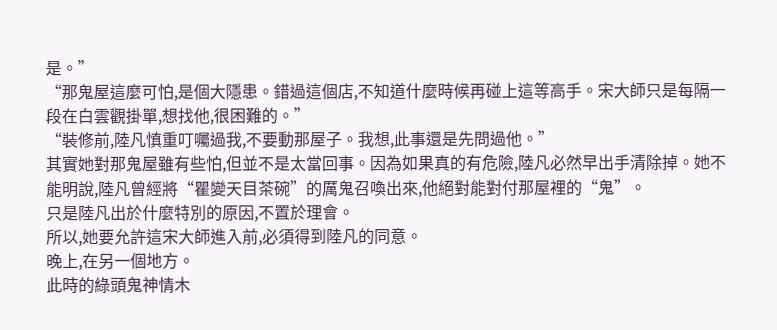是。”
“那鬼屋這麼可怕,是個大隱患。錯過這個店,不知道什麼時候再碰上這等高手。宋大師只是每隔一段在白雲觀掛單,想找他,很困難的。”
“裝修前,陸凡慎重叮囑過我,不要動那屋子。我想,此事還是先問過他。”
其實她對那鬼屋雖有些怕,但並不是太當回事。因為如果真的有危險,陸凡必然早出手清除掉。她不能明說,陸凡曾經將“瞿變天目茶碗”的厲鬼召喚出來,他絕對能對付那屋裡的“鬼”。
只是陸凡出於什麼特別的原因,不置於理會。
所以,她要允許這宋大師進入前,必須得到陸凡的同意。
晚上,在另一個地方。
此時的綠頭鬼神情木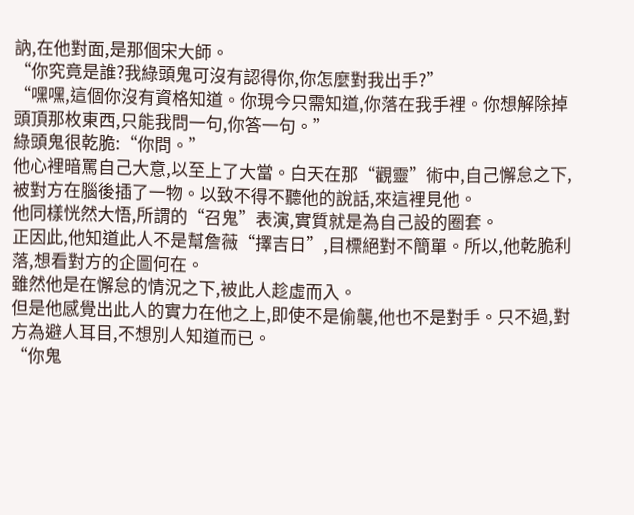訥,在他對面,是那個宋大師。
“你究竟是誰?我綠頭鬼可沒有認得你,你怎麼對我出手?”
“嘿嘿,這個你沒有資格知道。你現今只需知道,你落在我手裡。你想解除掉頭頂那枚東西,只能我問一句,你答一句。”
綠頭鬼很乾脆:“你問。”
他心裡暗罵自己大意,以至上了大當。白天在那“觀靈”術中,自己懈怠之下,被對方在腦後插了一物。以致不得不聽他的說話,來這裡見他。
他同樣恍然大悟,所謂的“召鬼”表演,實質就是為自己設的圈套。
正因此,他知道此人不是幫詹薇“擇吉日”,目標絕對不簡單。所以,他乾脆利落,想看對方的企圖何在。
雖然他是在懈怠的情況之下,被此人趁虛而入。
但是他感覺出此人的實力在他之上,即使不是偷襲,他也不是對手。只不過,對方為避人耳目,不想別人知道而已。
“你鬼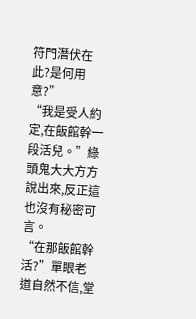符門潛伏在此?是何用意?”
“我是受人約定,在飯館幹一段活兒。”綠頭鬼大大方方說出來,反正這也沒有秘密可言。
“在那飯館幹活?”單眼老道自然不信,堂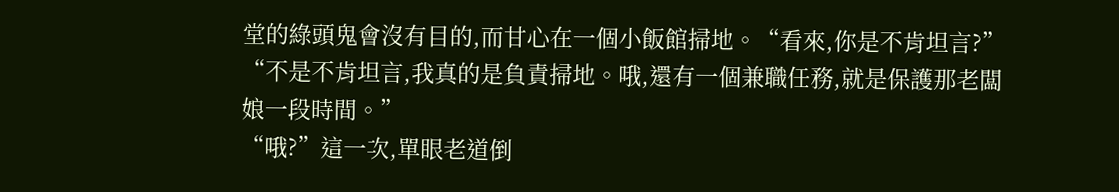堂的綠頭鬼會沒有目的,而甘心在一個小飯館掃地。“看來,你是不肯坦言?”
“不是不肯坦言,我真的是負責掃地。哦,還有一個兼職任務,就是保護那老闆娘一段時間。”
“哦?”這一次,單眼老道倒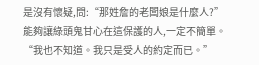是沒有懷疑,問:“那姓詹的老闆娘是什麼人?”
能夠讓綠頭鬼甘心在這保護的人,一定不簡單。
“我也不知道。我只是受人的約定而已。”